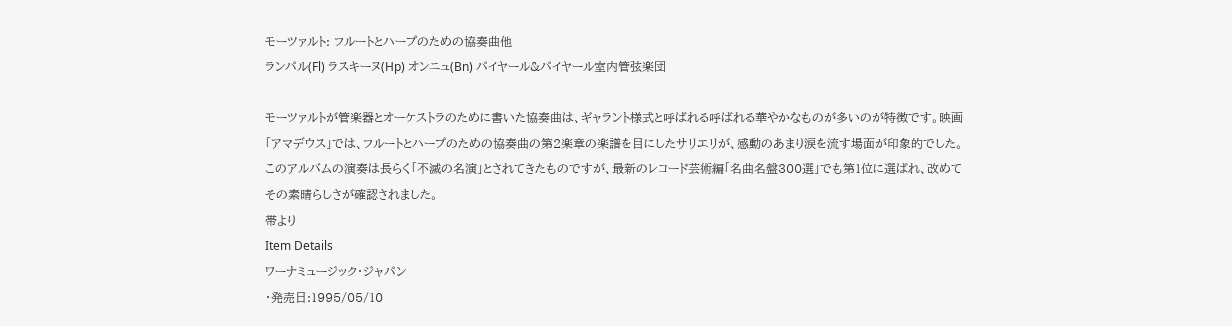モーツァルト: フルートとハープのための協奏曲他
ランパル(Fl) ラスキーヌ(Hp) オンニュ(Bn) パイヤール&パイヤール室内管弦楽団

モーツァルトが管楽器とオーケストラのために書いた協奏曲は、ギャラント様式と呼ばれる呼ばれる華やかなものが多いのが特徴です。映画「アマデウス」では、フルートとハープのための協奏曲の第2楽章の楽譜を目にしたサリエリが、感動のあまり涙を流す場面が印象的でした。このアルバムの演奏は長らく「不滅の名演」とされてきたものですが、最新のレコード芸術編「名曲名盤300選」でも第1位に選ばれ、改めてその素晴らしさが確認されました。
帯より
Item Details
ワーナミュージック・ジャパン
・発売日:1995/05/10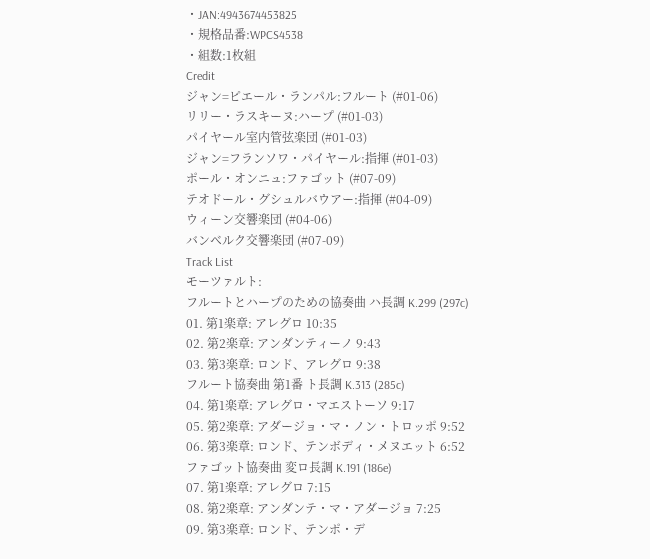・JAN:4943674453825
・規格品番:WPCS4538
・組数:1枚組
Credit
ジャン=ピエール・ランパル:フルート (#01-06)
リリー・ラスキーヌ:ハープ (#01-03)
パイヤール室内管弦楽団 (#01-03)
ジャン=フランソワ・パイヤール:指揮 (#01-03)
ポール・オンニュ:ファゴット (#07-09)
テオドール・グシュルバウアー:指揮 (#04-09)
ウィーン交響楽団 (#04-06)
バンベルク交響楽団 (#07-09)
Track List
モーツァルト:
フルートとハープのための協奏曲 ハ長調 K.299 (297c)
01. 第1楽章: アレグロ 10:35
02. 第2楽章: アンダンティーノ 9:43
03. 第3楽章: ロンド、アレグロ 9:38
フルート協奏曲 第1番 ト長調 K.313 (285c)
04. 第1楽章: アレグロ・マエストーソ 9:17
05. 第2楽章: アダージョ・マ・ノン・トロッポ 9:52
06. 第3楽章: ロンド、テンボディ・メヌエット 6:52
ファゴット協奏曲 変ロ長調 K.191 (186e)
07. 第1楽章: アレグロ 7:15
08. 第2楽章: アンダンテ・マ・アダージョ 7:25
09. 第3楽章: ロンド、テンポ・デ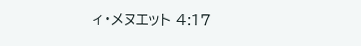ィ・メヌエット 4:17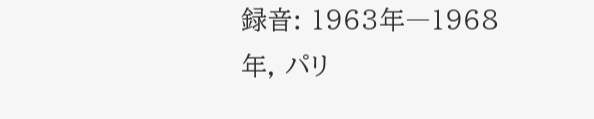録音: 1963年―1968年, パリ